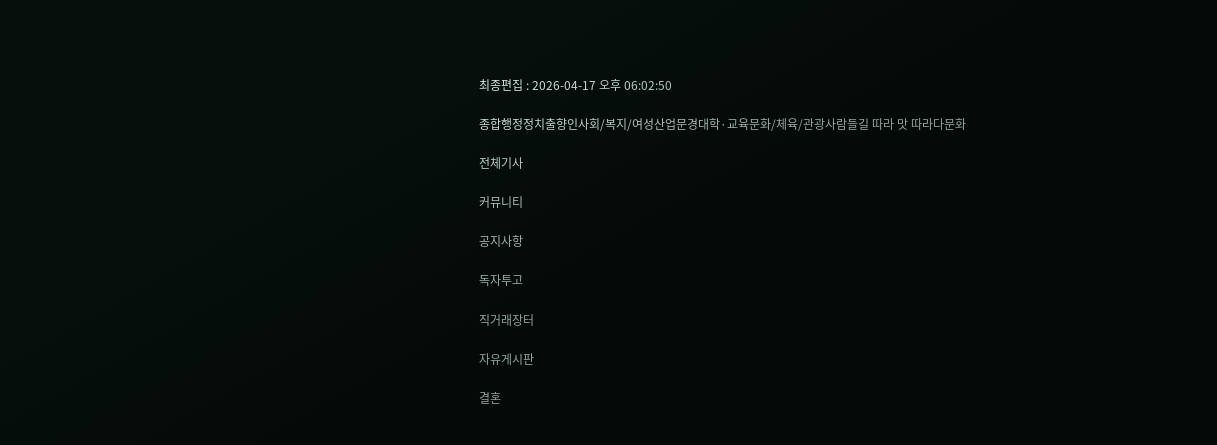최종편집 : 2026-04-17 오후 06:02:50

종합행정정치출향인사회/복지/여성산업문경대학·교육문화/체육/관광사람들길 따라 맛 따라다문화

전체기사

커뮤니티

공지사항

독자투고

직거래장터

자유게시판

결혼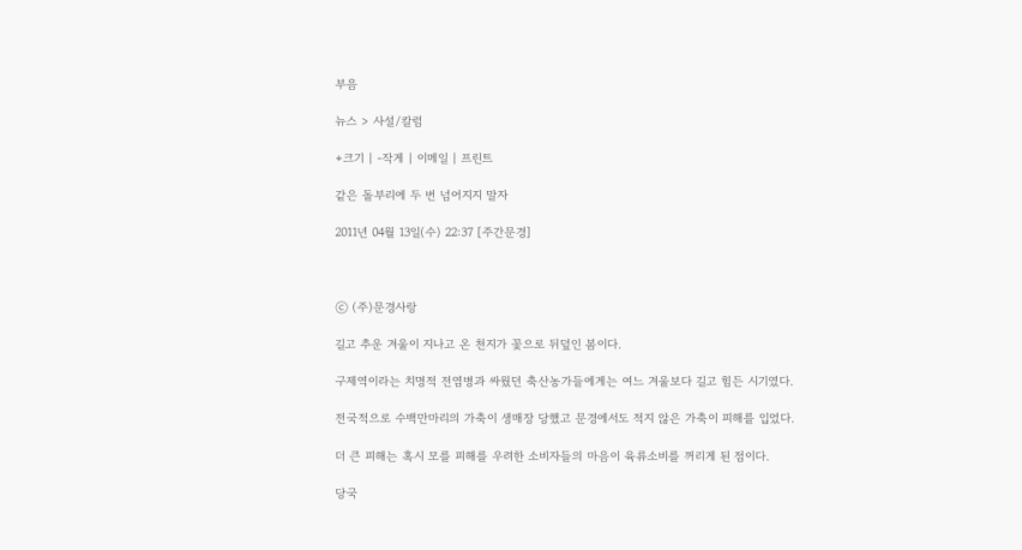부음

뉴스 > 사설/칼럼

+크기 | -작게 | 이메일 | 프린트

같은 돌부리에 두 번 넘어지지 말자

2011년 04월 13일(수) 22:37 [주간문경]



ⓒ (주)문경사랑

길고 추운 겨울이 지나고 온 천지가 꽃으로 뒤덮인 봄이다.

구제역이라는 치명적 전염병과 싸웠던 축산농가들에게는 여느 겨울보다 길고 힘든 시기였다.

전국적으로 수백만마리의 가축이 생매장 당했고 문경에서도 적지 않은 가축이 피해를 입었다.

더 큰 피해는 혹시 모를 피해를 우려한 소비자들의 마음이 육류소비를 꺼리게 된 점이다.

당국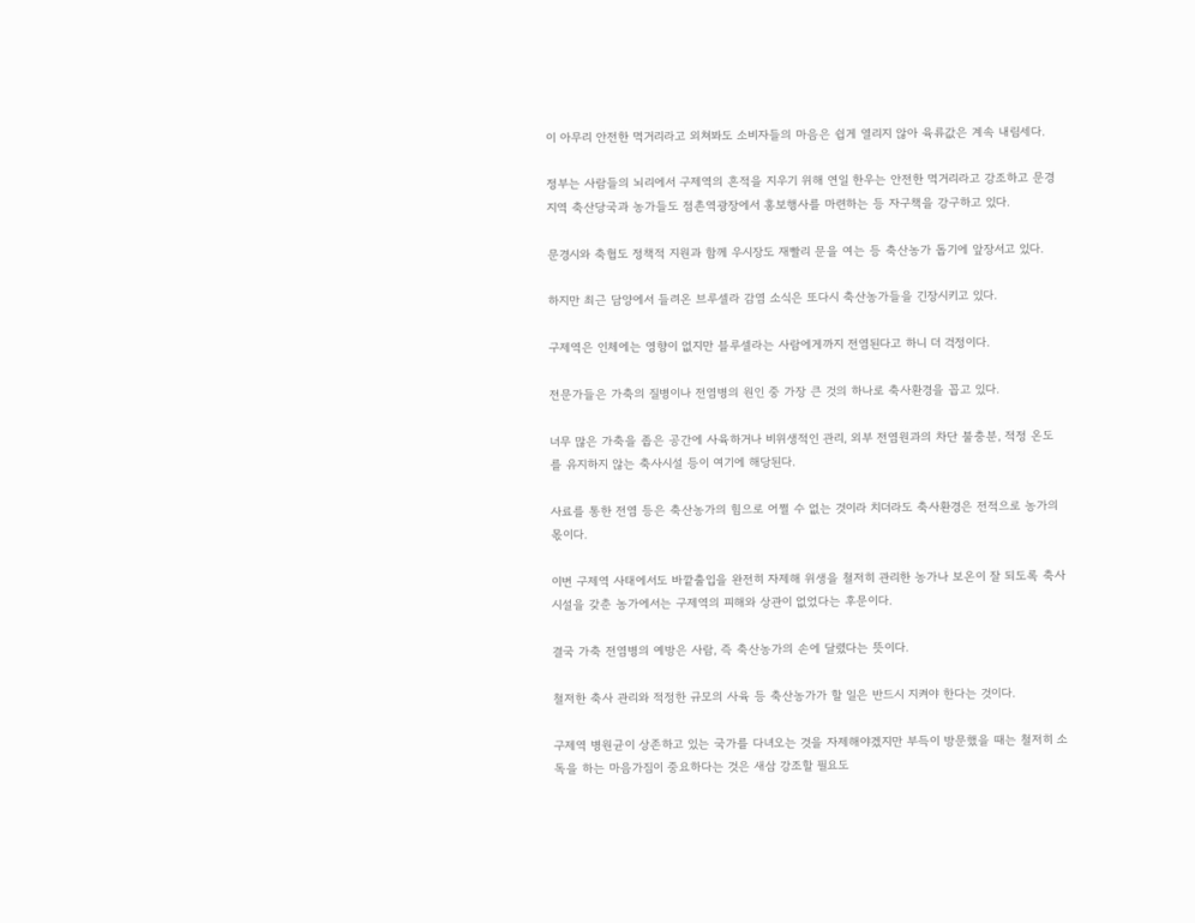이 아무리 안전한 먹거리라고 외쳐봐도 소비자들의 마음은 쉽게 열리지 않아 육류값은 계속 내림세다.

정부는 사람들의 뇌리에서 구제역의 흔적을 지우기 위해 연일 한우는 안전한 먹거리라고 강조하고 문경지역 축산당국과 농가들도 점촌역광장에서 홍보행사를 마련하는 등 자구책을 강구하고 있다.

문경시와 축협도 정책적 지원과 함께 우시장도 재빨리 문을 여는 등 축산농가 돕기에 앞장서고 있다.

하지만 최근 담양에서 들려온 브루셀라 감염 소식은 또다시 축산농가들을 긴장시키고 있다.

구제역은 인체에는 영향이 없지만 블루셀라는 사람에게까지 전염된다고 하니 더 걱정이다.

전문가들은 가축의 질병이나 전염병의 원인 중 가장 큰 것의 하나로 축사환경을 꼽고 있다.

너무 많은 가축을 좁은 공간에 사육하거나 비위생적인 관리, 외부 전염원과의 차단 불충분, 적정 온도를 유지하지 않는 축사시설 등이 여기에 해당된다.

사료를 통한 전염 등은 축산농가의 힘으로 어쩔 수 없는 것이라 치더라도 축사환경은 전적으로 농가의 몫이다.

이번 구제역 사태에서도 바깥출입을 완전히 자제해 위생을 철저히 관리한 농가나 보온이 잘 되도록 축사시설을 갖춘 농가에서는 구제역의 피해와 상관이 없었다는 후문이다.

결국 가축 전염병의 예방은 사람, 즉 축산농가의 손에 달렸다는 뜻이다.

철저한 축사 관리와 적정한 규모의 사육 등 축산농가가 할 일은 반드시 지켜야 한다는 것이다.

구제역 병원균이 상존하고 있는 국가를 다녀오는 것을 자제해야겠지만 부득이 방문했을 때는 철저히 소독을 하는 마음가짐이 중요하다는 것은 새삼 강조할 필요도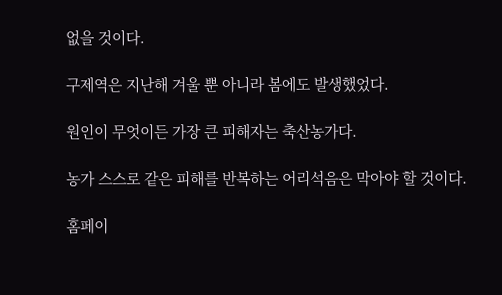없을 것이다.

구제역은 지난해 겨울 뿐 아니라 봄에도 발생했었다.

원인이 무엇이든 가장 큰 피해자는 축산농가다.

농가 스스로 같은 피해를 반복하는 어리석음은 막아야 할 것이다.

홈페이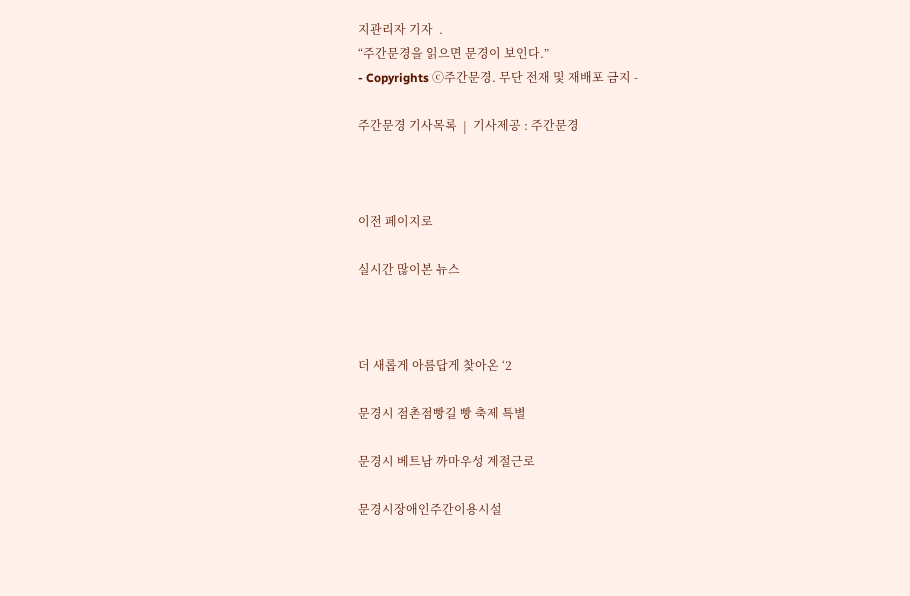지관리자 기자  .
“주간문경을 읽으면 문경이 보인다.”
- Copyrights ⓒ주간문경. 무단 전재 및 재배포 금지 -

주간문경 기사목록  |  기사제공 : 주간문경



이전 페이지로

실시간 많이본 뉴스



더 새롭게 아름답게 찾아온 ‘2

문경시 점촌점빵길 빵 축제 특별

문경시 베트남 까마우성 계절근로

문경시장애인주간이용시설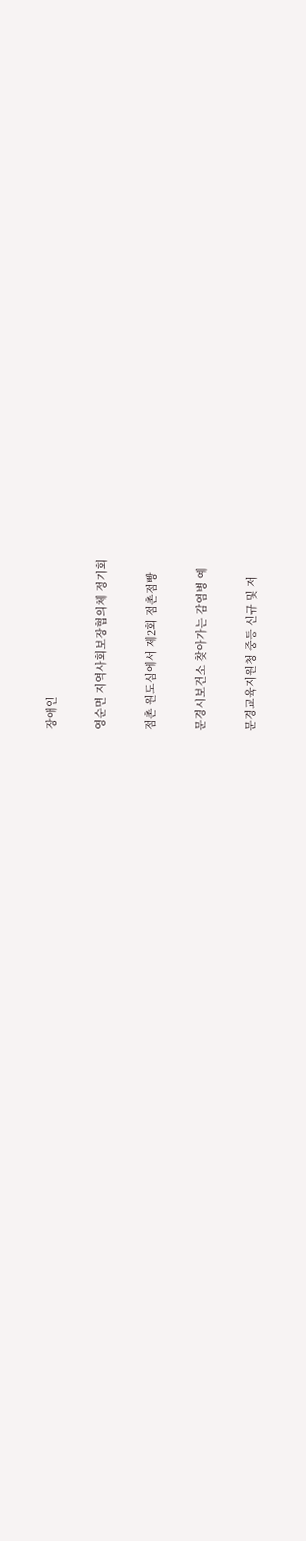장애인

영순면 지역사회보장협의체 정기회

점촌 원도심에서 제2회 점촌점빵

문경시보건소 찾아가는 감염병 예

문경교육지원청 중등 신규 및 저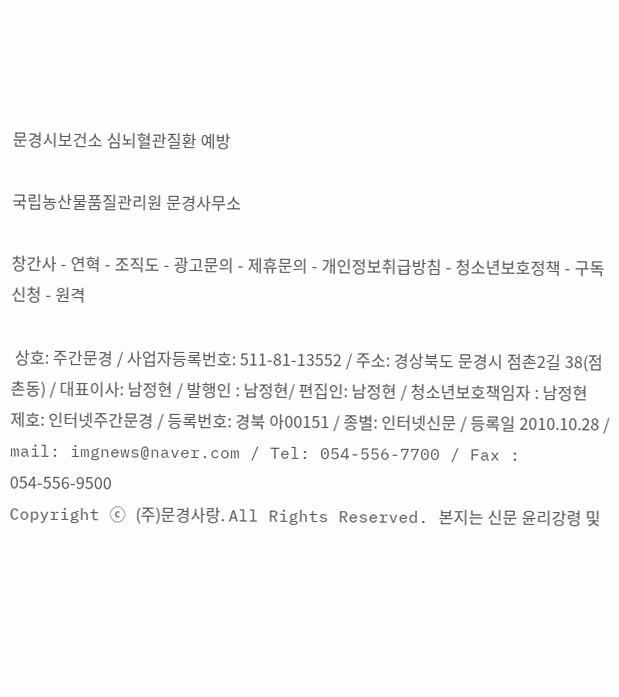문경시보건소 심뇌혈관질환 예방

국립농산물품질관리원 문경사무소

창간사 - 연혁 - 조직도 - 광고문의 - 제휴문의 - 개인정보취급방침 - 청소년보호정책 - 구독신청 - 원격

 상호: 주간문경 / 사업자등록번호: 511-81-13552 / 주소: 경상북도 문경시 점촌2길 38(점촌동) / 대표이사: 남정현 / 발행인 : 남정현/ 편집인: 남정현 / 청소년보호책임자 : 남정현
제호: 인터넷주간문경 / 등록번호: 경북 아00151 / 종별: 인터넷신문 / 등록일 2010.10.28 / mail: imgnews@naver.com / Tel: 054-556-7700 / Fax : 054-556-9500
Copyright ⓒ (주)문경사랑. All Rights Reserved. 본지는 신문 윤리강령 및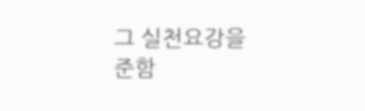그 실천요강을 준함